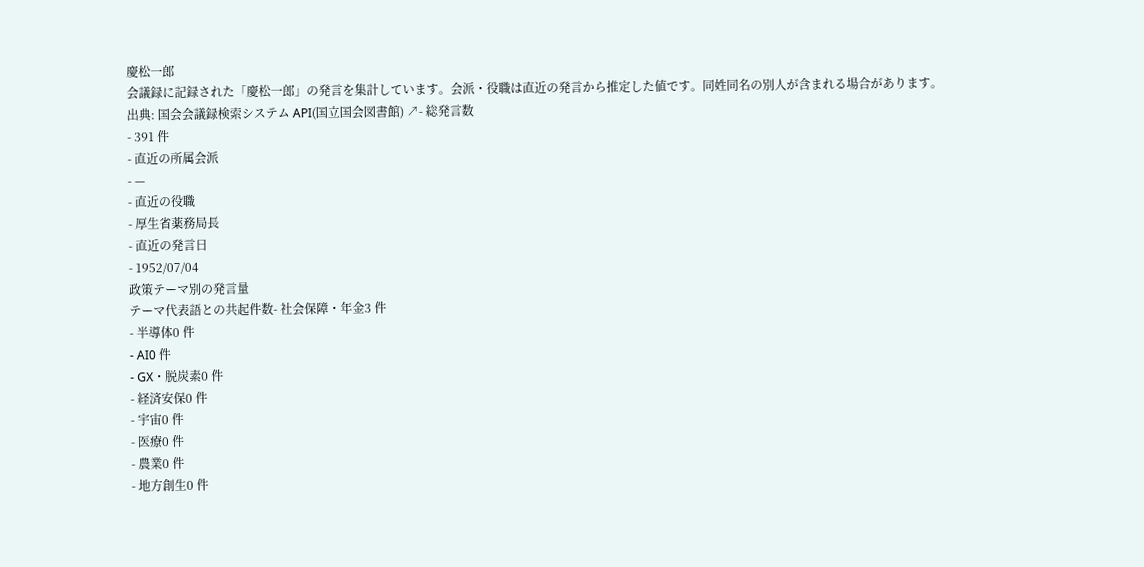慶松一郎
会議録に記録された「慶松一郎」の発言を集計しています。会派・役職は直近の発言から推定した値です。同姓同名の別人が含まれる場合があります。
出典: 国会会議録検索システム API(国立国会図書館) ↗- 総発言数
- 391 件
- 直近の所属会派
- —
- 直近の役職
- 厚生省薬務局長
- 直近の発言日
- 1952/07/04
政策テーマ別の発言量
テーマ代表語との共起件数- 社会保障・年金3 件
- 半導体0 件
- AI0 件
- GX・脱炭素0 件
- 経済安保0 件
- 宇宙0 件
- 医療0 件
- 農業0 件
- 地方創生0 件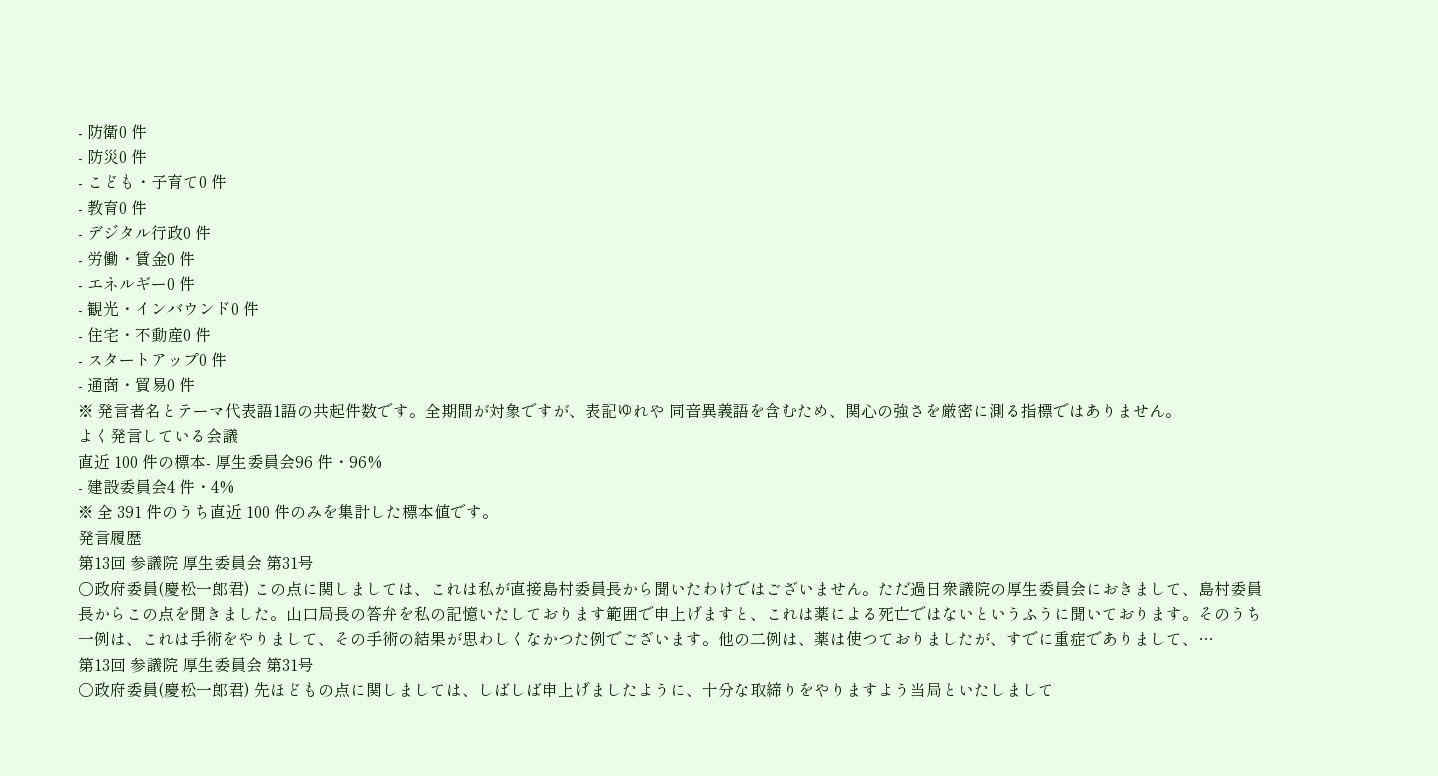- 防衛0 件
- 防災0 件
- こども・子育て0 件
- 教育0 件
- デジタル行政0 件
- 労働・賃金0 件
- エネルギー0 件
- 観光・インバウンド0 件
- 住宅・不動産0 件
- スタートアップ0 件
- 通商・貿易0 件
※ 発言者名とテーマ代表語1語の共起件数です。全期間が対象ですが、表記ゆれや 同音異義語を含むため、関心の強さを厳密に測る指標ではありません。
よく発言している会議
直近 100 件の標本- 厚生委員会96 件・96%
- 建設委員会4 件・4%
※ 全 391 件のうち直近 100 件のみを集計した標本値です。
発言履歴
第13回 参議院 厚生委員会 第31号
○政府委員(慶松一郎君) この点に関しましては、これは私が直接島村委員長から聞いたわけではございません。ただ過日衆議院の厚生委員会におきまして、島村委員長からこの点を聞きました。山口局長の答弁を私の記憶いたしております範囲で申上げますと、これは薬による死亡ではないというふうに聞いております。そのうち一例は、これは手術をやりまして、その手術の結果が思わしくなかつた例でございます。他の二例は、薬は使つておりましたが、すでに重症でありまして、…
第13回 参議院 厚生委員会 第31号
○政府委員(慶松一郎君) 先ほどもの点に関しましては、しばしば申上げましたように、十分な取締りをやりますよう当局といたしまして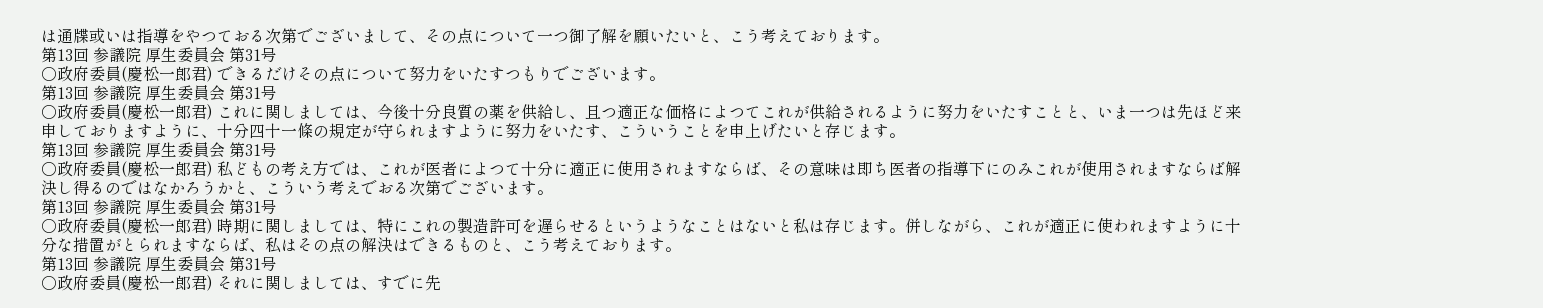は通牒或いは指導をやつておる次第でございまして、その点について一つ御了解を願いたいと、こう考えております。
第13回 参議院 厚生委員会 第31号
○政府委員(慶松一郎君) できるだけその点について努力をいたすつもりでございます。
第13回 参議院 厚生委員会 第31号
○政府委員(慶松一郎君) これに関しましては、今後十分良質の薬を供給し、且つ適正な価格によつてこれが供給されるように努力をいたすことと、いま一つは先ほど来申しておりますように、十分四十一條の規定が守られますように努力をいたす、こういうことを申上げたいと存じます。
第13回 参議院 厚生委員会 第31号
○政府委員(慶松一郎君) 私どもの考え方では、これが医者によつて十分に適正に使用されますならば、その意味は即ち医者の指導下にのみこれが使用されますならば解決し得るのではなかろうかと、こういう考えでおる次第でございます。
第13回 参議院 厚生委員会 第31号
○政府委員(慶松一郎君) 時期に関しましては、特にこれの製造許可を遅らせるというようなことはないと私は存じます。併しながら、これが適正に使われますように十分な措置がとられますならば、私はその点の解決はできるものと、こう考えております。
第13回 参議院 厚生委員会 第31号
○政府委員(慶松一郎君) それに関しましては、すでに先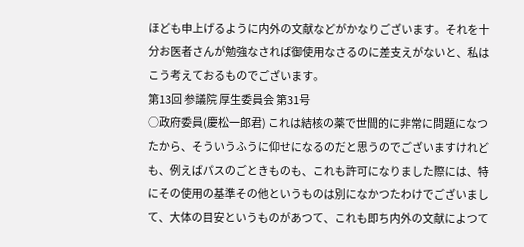ほども申上げるように内外の文献などがかなりございます。それを十分お医者さんが勉強なされば御使用なさるのに差支えがないと、私はこう考えておるものでございます。
第13回 参議院 厚生委員会 第31号
○政府委員(慶松一郎君) これは結核の薬で世間的に非常に問題になつたから、そういうふうに仰せになるのだと思うのでございますけれども、例えばパスのごときものも、これも許可になりました際には、特にその使用の基準その他というものは別になかつたわけでございまして、大体の目安というものがあつて、これも即ち内外の文献によつて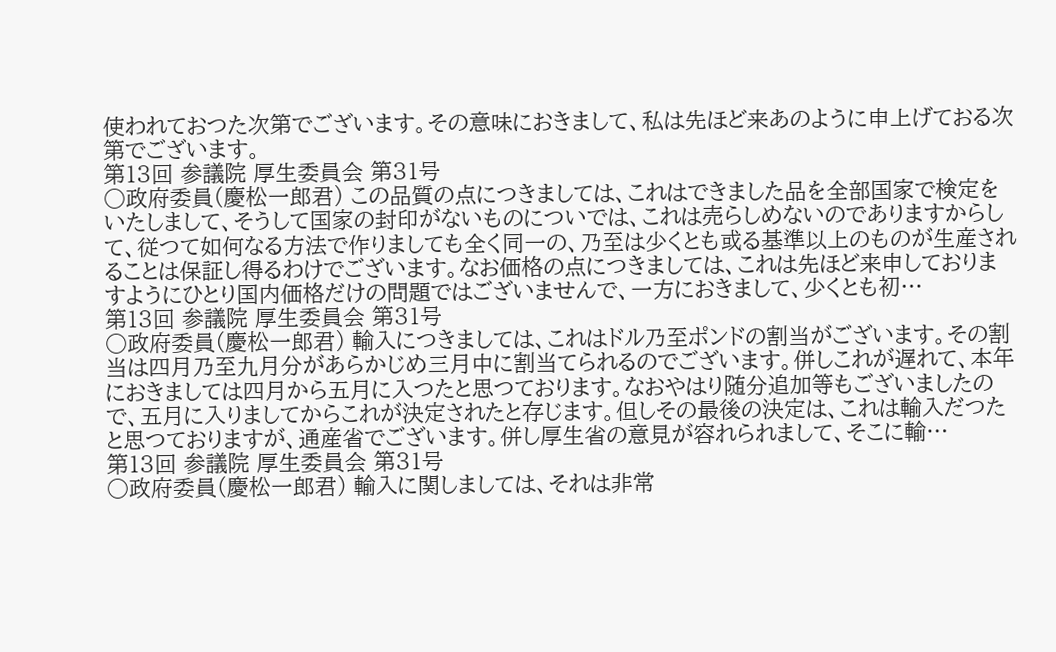使われておつた次第でございます。その意味におきまして、私は先ほど来あのように申上げておる次第でございます。
第13回 参議院 厚生委員会 第31号
○政府委員(慶松一郎君) この品質の点につきましては、これはできました品を全部国家で検定をいたしまして、そうして国家の封印がないものについでは、これは売らしめないのでありますからして、従つて如何なる方法で作りましても全く同一の、乃至は少くとも或る基準以上のものが生産されることは保証し得るわけでございます。なお価格の点につきましては、これは先ほど来申しておりますようにひとり国内価格だけの問題ではございませんで、一方におきまして、少くとも初…
第13回 参議院 厚生委員会 第31号
○政府委員(慶松一郎君) 輸入につきましては、これはドル乃至ポンドの割当がございます。その割当は四月乃至九月分があらかじめ三月中に割当てられるのでございます。併しこれが遅れて、本年におきましては四月から五月に入つたと思つております。なおやはり随分追加等もございましたので、五月に入りましてからこれが決定されたと存じます。但しその最後の決定は、これは輸入だつたと思つておりますが、通産省でございます。併し厚生省の意見が容れられまして、そこに輸…
第13回 参議院 厚生委員会 第31号
○政府委員(慶松一郎君) 輸入に関しましては、それは非常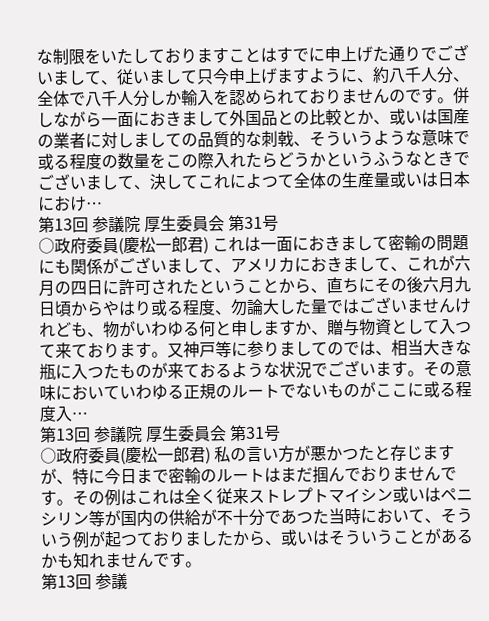な制限をいたしておりますことはすでに申上げた通りでございまして、従いまして只今申上げますように、約八千人分、全体で八千人分しか輸入を認められておりませんのです。併しながら一面におきまして外国品との比較とか、或いは国産の業者に対しましての品質的な刺戟、そういうような意味で或る程度の数量をこの際入れたらどうかというふうなときでございまして、決してこれによつて全体の生産量或いは日本におけ…
第13回 参議院 厚生委員会 第31号
○政府委員(慶松一郎君) これは一面におきまして密輸の問題にも関係がございまして、アメリカにおきまして、これが六月の四日に許可されたということから、直ちにその後六月九日頃からやはり或る程度、勿論大した量ではございませんけれども、物がいわゆる何と申しますか、贈与物資として入つて来ております。又神戸等に参りましてのでは、相当大きな瓶に入つたものが来ておるような状況でございます。その意味においていわゆる正規のルートでないものがここに或る程度入…
第13回 参議院 厚生委員会 第31号
○政府委員(慶松一郎君) 私の言い方が悪かつたと存じますが、特に今日まで密輸のルートはまだ掴んでおりませんです。その例はこれは全く従来ストレプトマイシン或いはペニシリン等が国内の供給が不十分であつた当時において、そういう例が起つておりましたから、或いはそういうことがあるかも知れませんです。
第13回 参議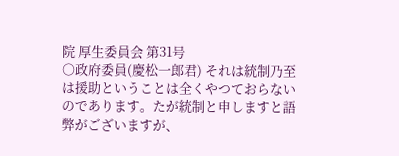院 厚生委員会 第31号
○政府委員(慶松一郎君) それは統制乃至は援助ということは全くやつておらないのであります。たが統制と申しますと語弊がございますが、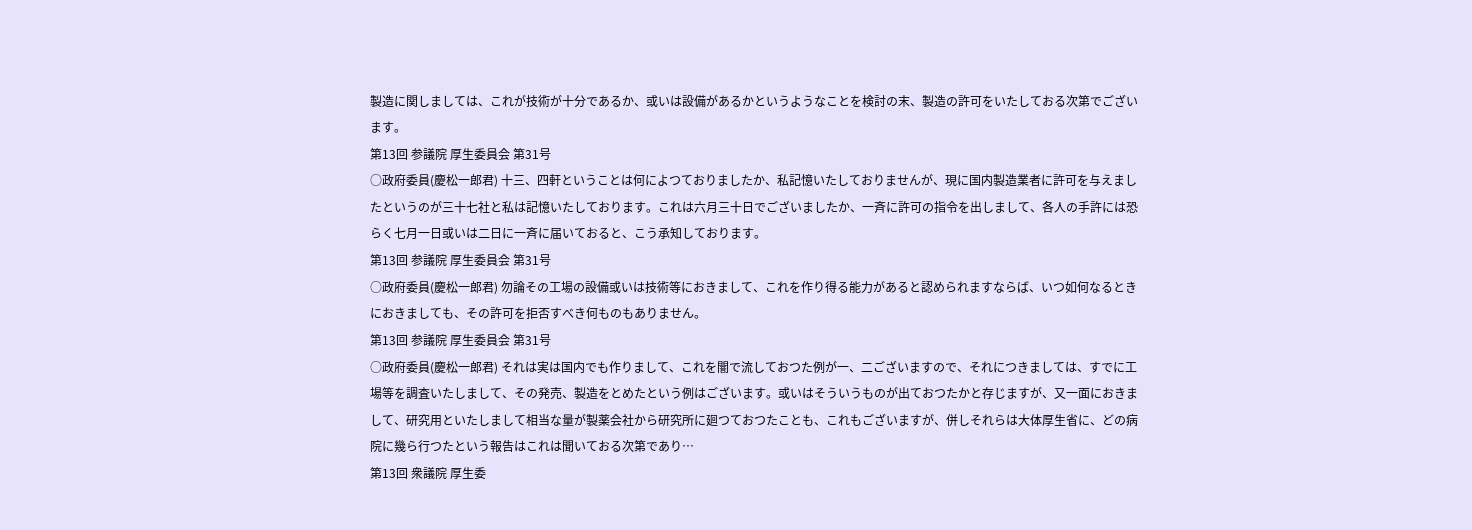製造に関しましては、これが技術が十分であるか、或いは設備があるかというようなことを検討の末、製造の許可をいたしておる次第でございます。
第13回 参議院 厚生委員会 第31号
○政府委員(慶松一郎君) 十三、四軒ということは何によつておりましたか、私記憶いたしておりませんが、現に国内製造業者に許可を与えましたというのが三十七社と私は記憶いたしております。これは六月三十日でございましたか、一斉に許可の指令を出しまして、各人の手許には恐らく七月一日或いは二日に一斉に届いておると、こう承知しております。
第13回 参議院 厚生委員会 第31号
○政府委員(慶松一郎君) 勿論その工場の設備或いは技術等におきまして、これを作り得る能力があると認められますならば、いつ如何なるときにおきましても、その許可を拒否すべき何ものもありません。
第13回 参議院 厚生委員会 第31号
○政府委員(慶松一郎君) それは実は国内でも作りまして、これを闇で流しておつた例が一、二ございますので、それにつきましては、すでに工場等を調査いたしまして、その発売、製造をとめたという例はございます。或いはそういうものが出ておつたかと存じますが、又一面におきまして、研究用といたしまして相当な量が製薬会社から研究所に廻つておつたことも、これもございますが、併しそれらは大体厚生省に、どの病院に幾ら行つたという報告はこれは聞いておる次第であり…
第13回 衆議院 厚生委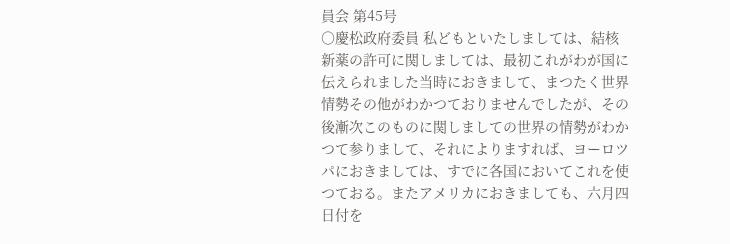員会 第45号
○慶松政府委員 私どもといたしましては、結核新薬の許可に関しましては、最初これがわが国に伝えられました当時におきまして、まつたく世界情勢その他がわかつておりませんでしたが、その後漸次このものに関しましての世界の情勢がわかつて参りまして、それによりますれば、ヨーロツパにおきましては、すでに各国においてこれを使つておる。またアメリカにおきましても、六月四日付を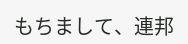もちまして、連邦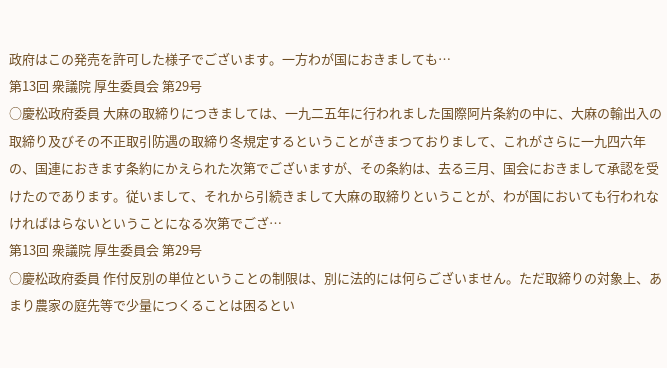政府はこの発売を許可した様子でございます。一方わが国におきましても…
第13回 衆議院 厚生委員会 第29号
○慶松政府委員 大麻の取締りにつきましては、一九二五年に行われました国際阿片条約の中に、大麻の輸出入の取締り及びその不正取引防遇の取締り冬規定するということがきまつておりまして、これがさらに一九四六年の、国連におきます条約にかえられた次第でございますが、その条約は、去る三月、国会におきまして承認を受けたのであります。従いまして、それから引続きまして大麻の取締りということが、わが国においても行われなければはらないということになる次第でござ…
第13回 衆議院 厚生委員会 第29号
○慶松政府委員 作付反別の単位ということの制限は、別に法的には何らございません。ただ取締りの対象上、あまり農家の庭先等で少量につくることは困るとい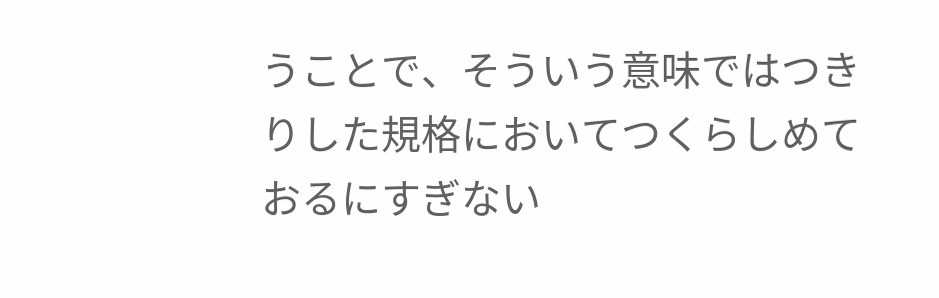うことで、そういう意味ではつきりした規格においてつくらしめておるにすぎない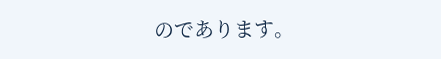のであります。